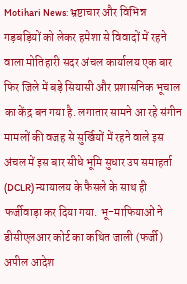Motihari News: भ्रष्टाचार और विभिन्न गड़बड़ियों को लेकर हमेशा से विवादों में रहने वाला मोतिहारी सदर अंचल कार्यालय एक बार फिर जिले में बड़े सियासी और प्रशासनिक भूचाल का केंद्र बन गया है. लगातार सामने आ रहे संगीन मामलों की वजह से सुर्खियों में रहने वाले इस अंचल में इस बार सीधे भूमि सुधार उप समाहर्ता (DCLR) न्यायालय के फैसले के साथ ही फर्जीवाड़ा कर दिया गया. भू-माफियाओं ने डीसीएलआर कोर्ट का कथित जाली (फर्जी) अपील आदेश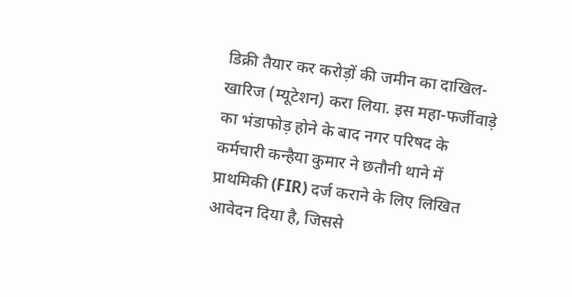डिक्री तैयार कर करोड़ों की जमीन का दाखिल-खारिज (म्यूटेशन) करा लिया. इस महा-फर्जीवाड़े का भंडाफोड़ होने के बाद नगर परिषद के कर्मचारी कन्हैया कुमार ने छतौनी थाने में प्राथमिकी (FIR) दर्ज कराने के लिए लिखित आवेदन दिया है, जिससे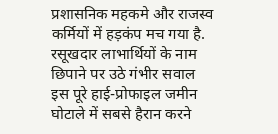प्रशासनिक महकमे और राजस्व कर्मियों में हड़कंप मच गया है.
रसूखदार लाभार्थियों के नाम छिपाने पर उठे गंभीर सवाल
इस पूरे हाई-प्रोफाइल जमीन घोटाले में सबसे हैरान करने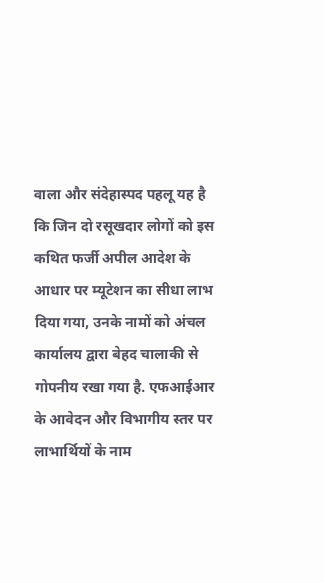वाला और संदेहास्पद पहलू यह है कि जिन दो रसूखदार लोगों को इस कथित फर्जी अपील आदेश के आधार पर म्यूटेशन का सीधा लाभ दिया गया, उनके नामों को अंचल कार्यालय द्वारा बेहद चालाकी से गोपनीय रखा गया है. एफआईआर के आवेदन और विभागीय स्तर पर लाभार्थियों के नाम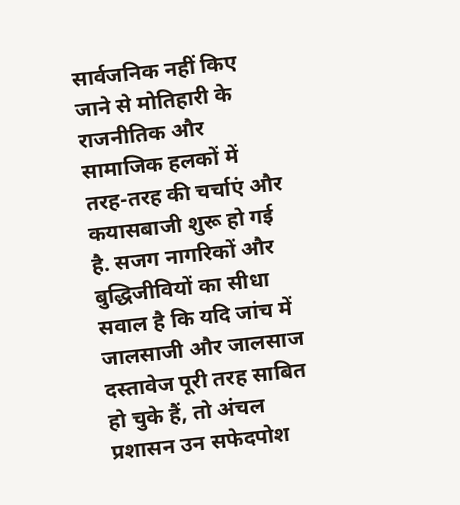सार्वजनिक नहीं किए जाने से मोतिहारी के राजनीतिक और सामाजिक हलकों में तरह-तरह की चर्चाएं और कयासबाजी शुरू हो गई है. सजग नागरिकों और बुद्धिजीवियों का सीधा सवाल है कि यदि जांच में जालसाजी और जालसाज दस्तावेज पूरी तरह साबित हो चुके हैं, तो अंचल प्रशासन उन सफेदपोश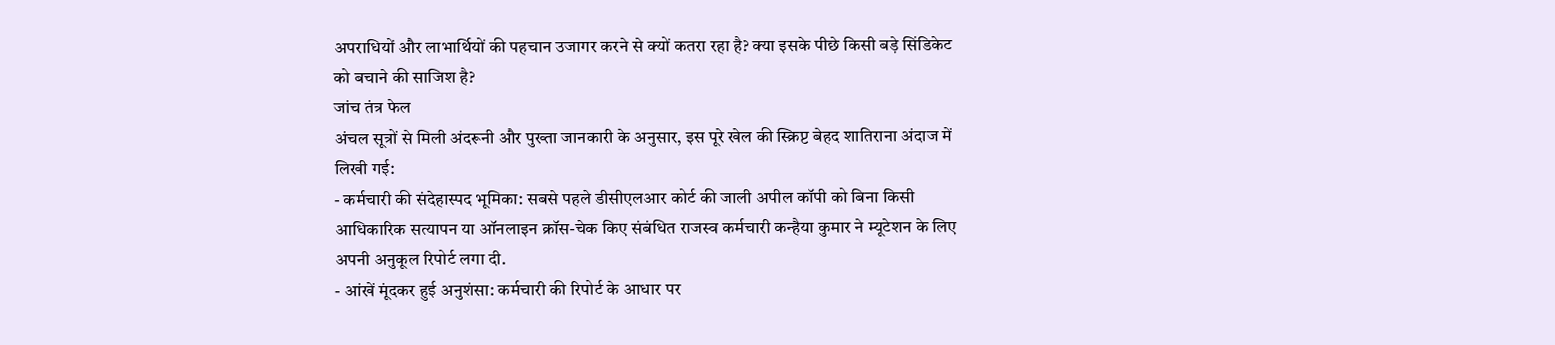अपराधियों और लाभार्थियों की पहचान उजागर करने से क्यों कतरा रहा है? क्या इसके पीछे किसी बड़े सिंडिकेट को बचाने की साजिश है?
जांच तंत्र फेल
अंचल सूत्रों से मिली अंदरूनी और पुख्ता जानकारी के अनुसार, इस पूरे खेल की स्क्रिप्ट बेहद शातिराना अंदाज में लिखी गई:
- कर्मचारी की संदेहास्पद भूमिका: सबसे पहले डीसीएलआर कोर्ट की जाली अपील कॉपी को बिना किसी आधिकारिक सत्यापन या ऑनलाइन क्रॉस-चेक किए संबंधित राजस्व कर्मचारी कन्हैया कुमार ने म्यूटेशन के लिए अपनी अनुकूल रिपोर्ट लगा दी.
- आंखें मूंदकर हुई अनुशंसा: कर्मचारी की रिपोर्ट के आधार पर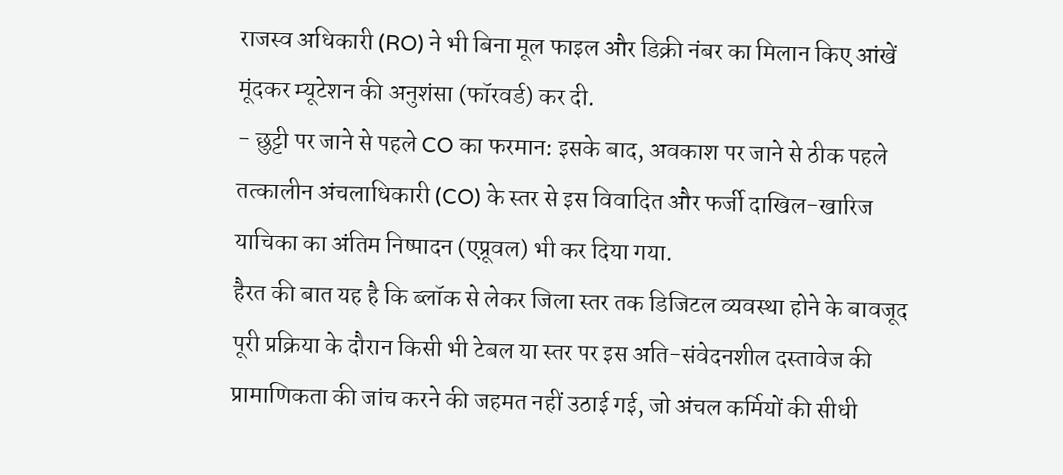राजस्व अधिकारी (RO) ने भी बिना मूल फाइल और डिक्री नंबर का मिलान किए आंखें मूंदकर म्यूटेशन की अनुशंसा (फॉरवर्ड) कर दी.
- छुट्टी पर जाने से पहले CO का फरमान: इसके बाद, अवकाश पर जाने से ठीक पहले तत्कालीन अंचलाधिकारी (CO) के स्तर से इस विवादित और फर्जी दाखिल-खारिज याचिका का अंतिम निष्पादन (एप्रूवल) भी कर दिया गया.
हैरत की बात यह है कि ब्लॉक से लेकर जिला स्तर तक डिजिटल व्यवस्था होने के बावजूद पूरी प्रक्रिया के दौरान किसी भी टेबल या स्तर पर इस अति-संवेदनशील दस्तावेज की प्रामाणिकता की जांच करने की जहमत नहीं उठाई गई, जो अंचल कर्मियों की सीधी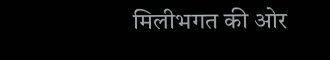मिलीभगत की ओर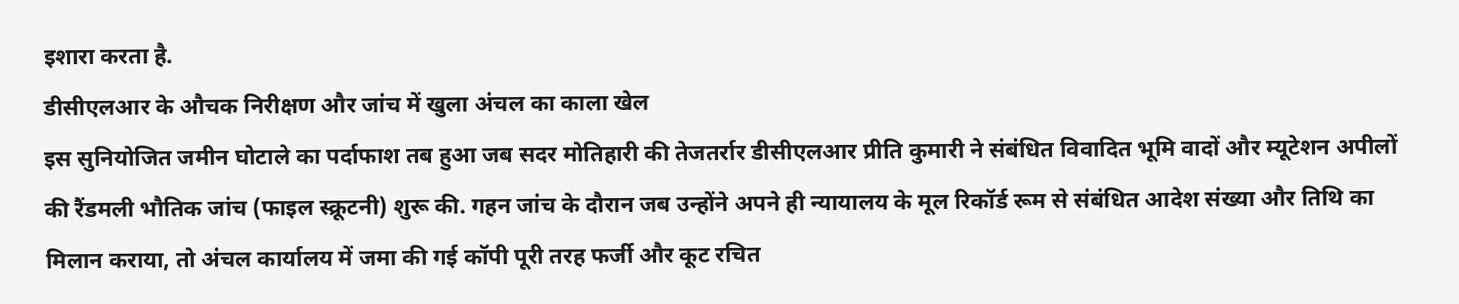इशारा करता है.
डीसीएलआर के औचक निरीक्षण और जांच में खुला अंचल का काला खेल
इस सुनियोजित जमीन घोटाले का पर्दाफाश तब हुआ जब सदर मोतिहारी की तेजतर्रार डीसीएलआर प्रीति कुमारी ने संबंधित विवादित भूमि वादों और म्यूटेशन अपीलों की रैंडमली भौतिक जांच (फाइल स्क्रूटनी) शुरू की. गहन जांच के दौरान जब उन्होंने अपने ही न्यायालय के मूल रिकॉर्ड रूम से संबंधित आदेश संख्या और तिथि का मिलान कराया, तो अंचल कार्यालय में जमा की गई कॉपी पूरी तरह फर्जी और कूट रचित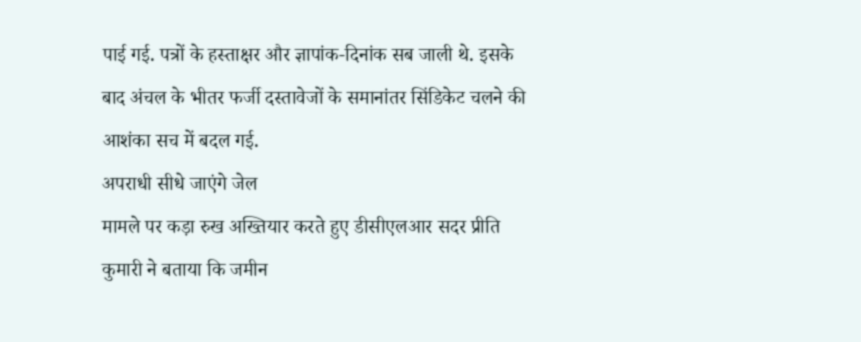पाई गई. पत्रों के हस्ताक्षर और ज्ञापांक-दिनांक सब जाली थे. इसके बाद अंचल के भीतर फर्जी दस्तावेजों के समानांतर सिंडिकेट चलने की आशंका सच में बदल गई.
अपराधी सीधे जाएंगे जेल
मामले पर कड़ा रुख अख्तियार करते हुए डीसीएलआर सदर प्रीति कुमारी ने बताया कि जमीन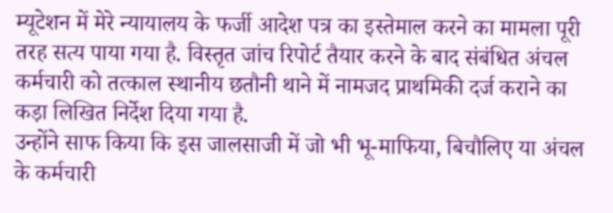म्यूटेशन में मेरे न्यायालय के फर्जी आदेश पत्र का इस्तेमाल करने का मामला पूरी तरह सत्य पाया गया है. विस्तृत जांच रिपोर्ट तैयार करने के बाद संबंधित अंचल कर्मचारी को तत्काल स्थानीय छतौनी थाने में नामजद प्राथमिकी दर्ज कराने का कड़ा लिखित निर्देश दिया गया है.
उन्होंने साफ किया कि इस जालसाजी में जो भी भू-माफिया, बिचौलिए या अंचल के कर्मचारी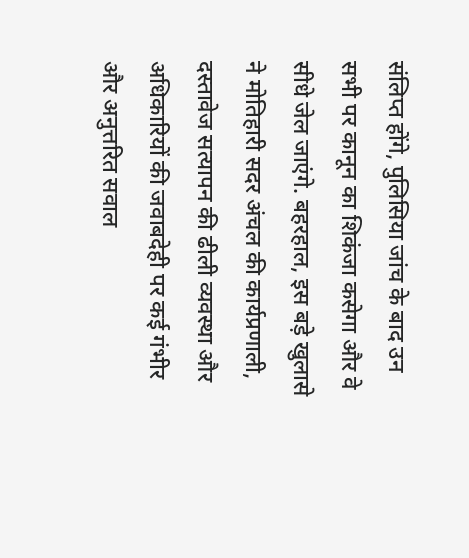संलिप्त होंगे, पुलिसिया जांच के बाद उन सभी पर कानून का शिकंजा कसेगा और वे सीधे जेल जाएंगे. बहरहाल, इस बड़े खुलासे ने मोतिहारी सदर अंचल की कार्यप्रणाली, दस्तावेज सत्यापन की ढीली व्यवस्था और अधिकारियों की जवाबदेही पर कई गंभीर और अनुत्तरित सवाल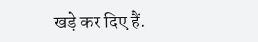खड़े कर दिए हैं.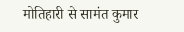मोतिहारी से सामंत कुमार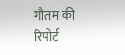गौतम की रिपोर्ट